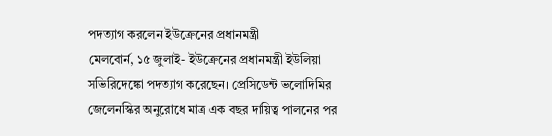পদত্যাগ করলেন ইউক্রেনের প্রধানমন্ত্রী
মেলবোর্ন, ১৫ জুলাই- ইউক্রেনের প্রধানমন্ত্রী ইউলিয়া সভিরিদেঙ্কো পদত্যাগ করেছেন। প্রেসিডেন্ট ভলোদিমির জেলেনস্কির অনুরোধে মাত্র এক বছর দায়িত্ব পালনের পর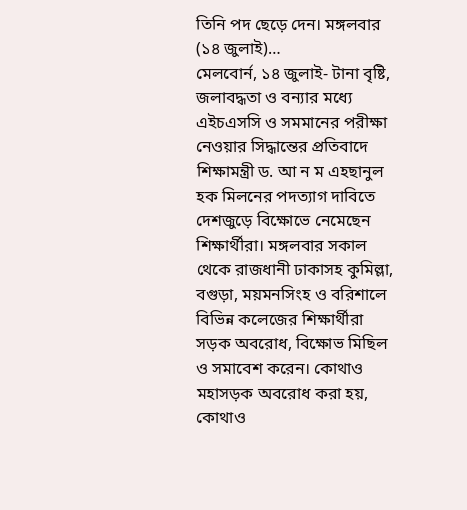তিনি পদ ছেড়ে দেন। মঙ্গলবার (১৪ জুলাই)…
মেলবোর্ন, ১৪ জুলাই- টানা বৃষ্টি, জলাবদ্ধতা ও বন্যার মধ্যে এইচএসসি ও সমমানের পরীক্ষা নেওয়ার সিদ্ধান্তের প্রতিবাদে শিক্ষামন্ত্রী ড. আ ন ম এহছানুল হক মিলনের পদত্যাগ দাবিতে দেশজুড়ে বিক্ষোভে নেমেছেন শিক্ষার্থীরা। মঙ্গলবার সকাল থেকে রাজধানী ঢাকাসহ কুমিল্লা, বগুড়া, ময়মনসিংহ ও বরিশালে বিভিন্ন কলেজের শিক্ষার্থীরা সড়ক অবরোধ, বিক্ষোভ মিছিল ও সমাবেশ করেন। কোথাও মহাসড়ক অবরোধ করা হয়, কোথাও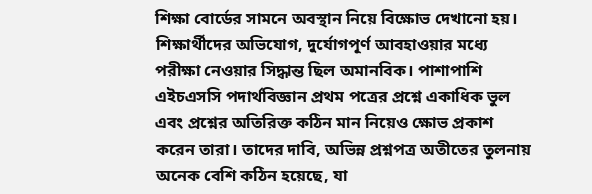শিক্ষা বোর্ডের সামনে অবস্থান নিয়ে বিক্ষোভ দেখানো হয়।
শিক্ষার্থীদের অভিযোগ, দুর্যোগপূর্ণ আবহাওয়ার মধ্যে পরীক্ষা নেওয়ার সিদ্ধান্ত ছিল অমানবিক। পাশাপাশি এইচএসসি পদার্থবিজ্ঞান প্রথম পত্রের প্রশ্নে একাধিক ভুল এবং প্রশ্নের অতিরিক্ত কঠিন মান নিয়েও ক্ষোভ প্রকাশ করেন তারা। তাদের দাবি, অভিন্ন প্রশ্নপত্র অতীতের তুলনায় অনেক বেশি কঠিন হয়েছে, যা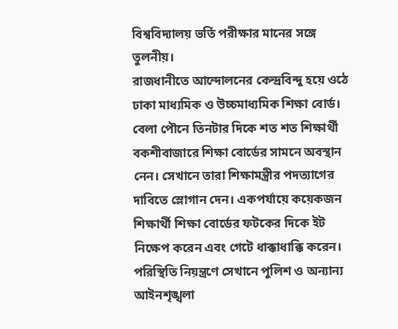বিশ্ববিদ্যালয় ভর্তি পরীক্ষার মানের সঙ্গে তুলনীয়।
রাজধানীতে আন্দোলনের কেন্দ্রবিন্দু হয়ে ওঠে ঢাকা মাধ্যমিক ও উচ্চমাধ্যমিক শিক্ষা বোর্ড। বেলা পৌনে তিনটার দিকে শত শত শিক্ষার্থী বকশীবাজারে শিক্ষা বোর্ডের সামনে অবস্থান নেন। সেখানে তারা শিক্ষামন্ত্রীর পদত্যাগের দাবিতে স্লোগান দেন। একপর্যায়ে কয়েকজন শিক্ষার্থী শিক্ষা বোর্ডের ফটকের দিকে ইট নিক্ষেপ করেন এবং গেটে ধাক্কাধাক্কি করেন। পরিস্থিতি নিয়ন্ত্রণে সেখানে পুলিশ ও অন্যান্য আইনশৃঙ্খলা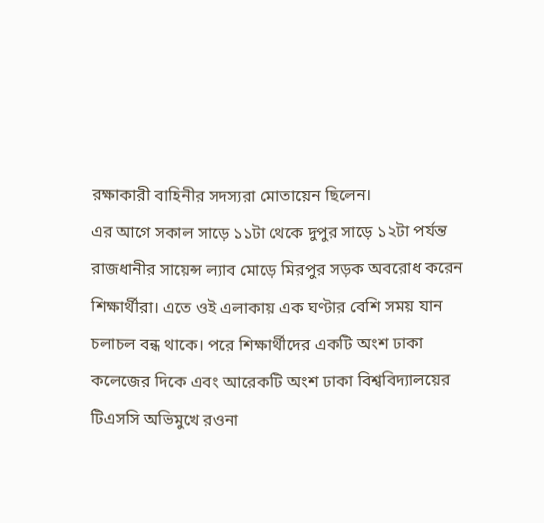রক্ষাকারী বাহিনীর সদস্যরা মোতায়েন ছিলেন।
এর আগে সকাল সাড়ে ১১টা থেকে দুপুর সাড়ে ১২টা পর্যন্ত রাজধানীর সায়েন্স ল্যাব মোড়ে মিরপুর সড়ক অবরোধ করেন শিক্ষার্থীরা। এতে ওই এলাকায় এক ঘণ্টার বেশি সময় যান চলাচল বন্ধ থাকে। পরে শিক্ষার্থীদের একটি অংশ ঢাকা কলেজের দিকে এবং আরেকটি অংশ ঢাকা বিশ্ববিদ্যালয়ের টিএসসি অভিমুখে রওনা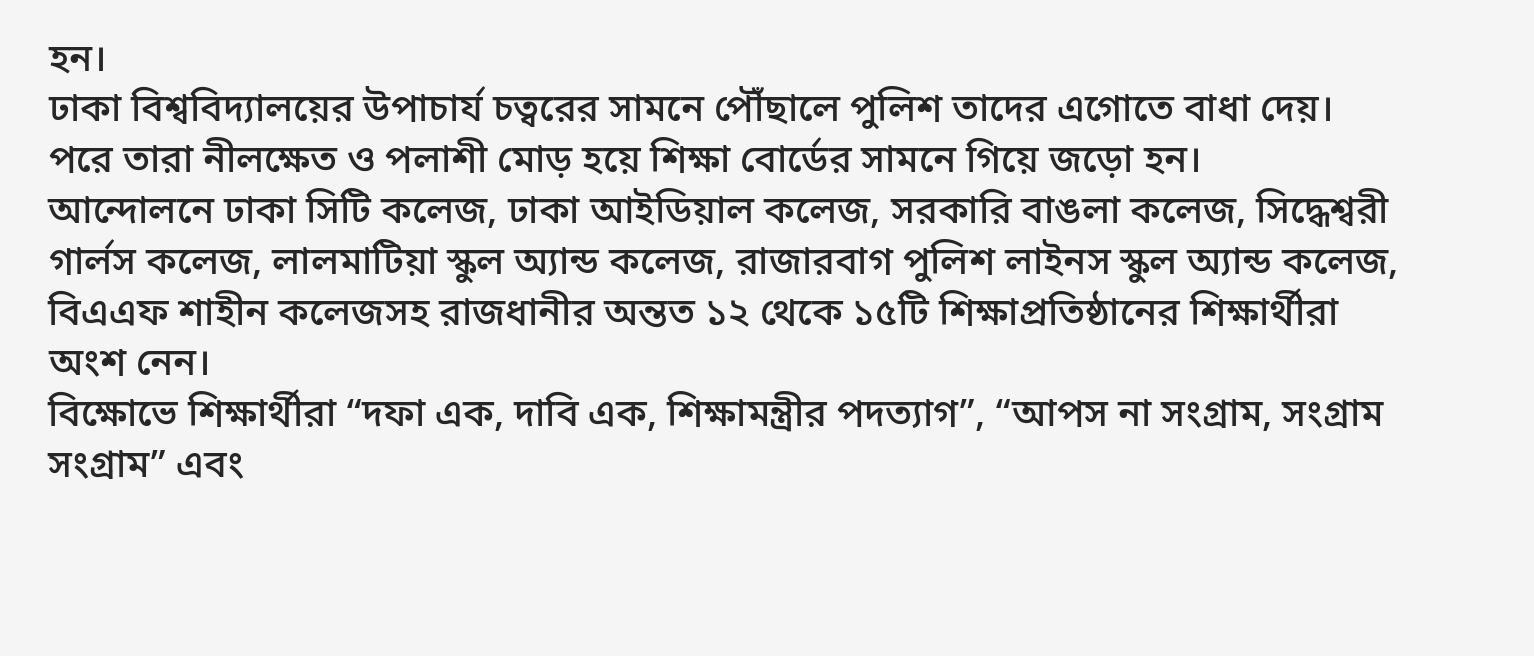হন।
ঢাকা বিশ্ববিদ্যালয়ের উপাচার্য চত্বরের সামনে পৌঁছালে পুলিশ তাদের এগোতে বাধা দেয়। পরে তারা নীলক্ষেত ও পলাশী মোড় হয়ে শিক্ষা বোর্ডের সামনে গিয়ে জড়ো হন।
আন্দোলনে ঢাকা সিটি কলেজ, ঢাকা আইডিয়াল কলেজ, সরকারি বাঙলা কলেজ, সিদ্ধেশ্বরী গার্লস কলেজ, লালমাটিয়া স্কুল অ্যান্ড কলেজ, রাজারবাগ পুলিশ লাইনস স্কুল অ্যান্ড কলেজ, বিএএফ শাহীন কলেজসহ রাজধানীর অন্তত ১২ থেকে ১৫টি শিক্ষাপ্রতিষ্ঠানের শিক্ষার্থীরা অংশ নেন।
বিক্ষোভে শিক্ষার্থীরা “দফা এক, দাবি এক, শিক্ষামন্ত্রীর পদত্যাগ”, “আপস না সংগ্রাম, সংগ্রাম সংগ্রাম” এবং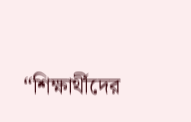“শিক্ষার্থীদের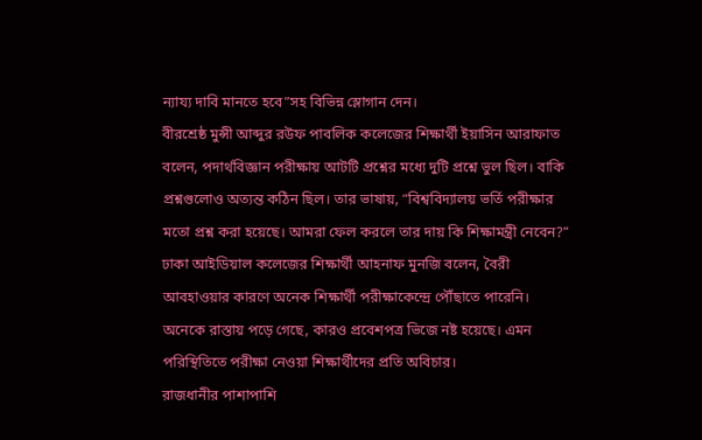ন্যায্য দাবি মানতে হবে”সহ বিভিন্ন স্লোগান দেন।
বীরশ্রেষ্ঠ মুন্সী আব্দুর রউফ পাবলিক কলেজের শিক্ষার্থী ইয়াসিন আরাফাত বলেন, পদার্থবিজ্ঞান পরীক্ষায় আটটি প্রশ্নের মধ্যে দুটি প্রশ্নে ভুল ছিল। বাকি প্রশ্নগুলোও অত্যন্ত কঠিন ছিল। তার ভাষায়, “বিশ্ববিদ্যালয় ভর্তি পরীক্ষার মতো প্রশ্ন করা হয়েছে। আমরা ফেল করলে তার দায় কি শিক্ষামন্ত্রী নেবেন?”
ঢাকা আইডিয়াল কলেজের শিক্ষার্থী আহনাফ মুনজি বলেন, বৈরী আবহাওয়ার কারণে অনেক শিক্ষার্থী পরীক্ষাকেন্দ্রে পৌঁছাতে পারেনি। অনেকে রাস্তায় পড়ে গেছে, কারও প্রবেশপত্র ভিজে নষ্ট হয়েছে। এমন পরিস্থিতিতে পরীক্ষা নেওয়া শিক্ষার্থীদের প্রতি অবিচার।
রাজধানীর পাশাপাশি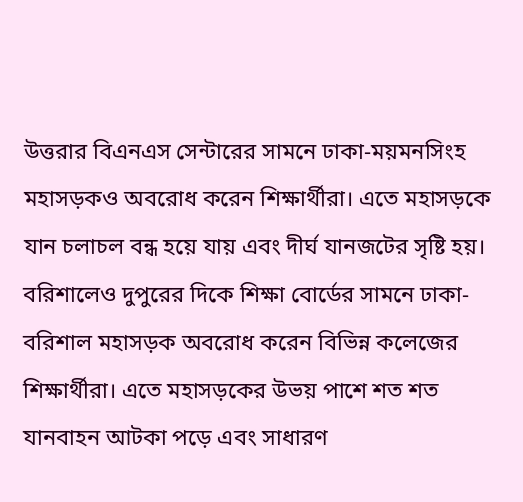উত্তরার বিএনএস সেন্টারের সামনে ঢাকা-ময়মনসিংহ মহাসড়কও অবরোধ করেন শিক্ষার্থীরা। এতে মহাসড়কে যান চলাচল বন্ধ হয়ে যায় এবং দীর্ঘ যানজটের সৃষ্টি হয়।
বরিশালেও দুপুরের দিকে শিক্ষা বোর্ডের সামনে ঢাকা-বরিশাল মহাসড়ক অবরোধ করেন বিভিন্ন কলেজের শিক্ষার্থীরা। এতে মহাসড়কের উভয় পাশে শত শত যানবাহন আটকা পড়ে এবং সাধারণ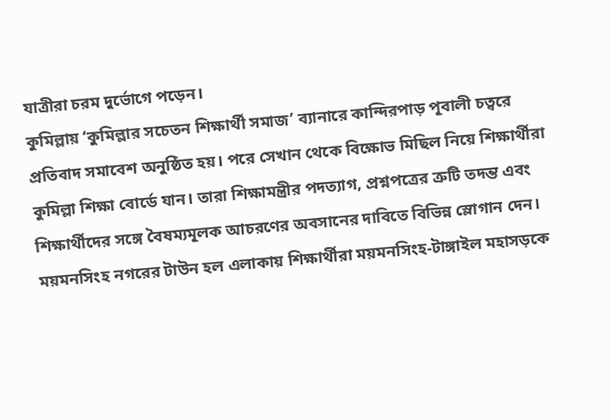যাত্রীরা চরম দুর্ভোগে পড়েন।
কুমিল্লায় ‘কুমিল্লার সচেতন শিক্ষার্থী সমাজ’ ব্যানারে কান্দিরপাড় পূবালী চত্বরে প্রতিবাদ সমাবেশ অনুষ্ঠিত হয়। পরে সেখান থেকে বিক্ষোভ মিছিল নিয়ে শিক্ষার্থীরা কুমিল্লা শিক্ষা বোর্ডে যান। তারা শিক্ষামন্ত্রীর পদত্যাগ, প্রশ্নপত্রের ত্রুটি তদন্ত এবং শিক্ষার্থীদের সঙ্গে বৈষম্যমূলক আচরণের অবসানের দাবিতে বিভিন্ন স্লোগান দেন।
ময়মনসিংহ নগরের টাউন হল এলাকায় শিক্ষার্থীরা ময়মনসিংহ-টাঙ্গাইল মহাসড়কে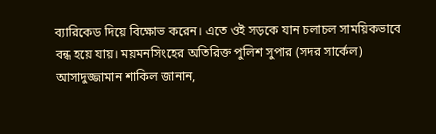ব্যারিকেড দিয়ে বিক্ষোভ করেন। এতে ওই সড়কে যান চলাচল সাময়িকভাবে বন্ধ হয়ে যায়। ময়মনসিংহের অতিরিক্ত পুলিশ সুপার (সদর সার্কেল) আসাদুজ্জামান শাকিল জানান,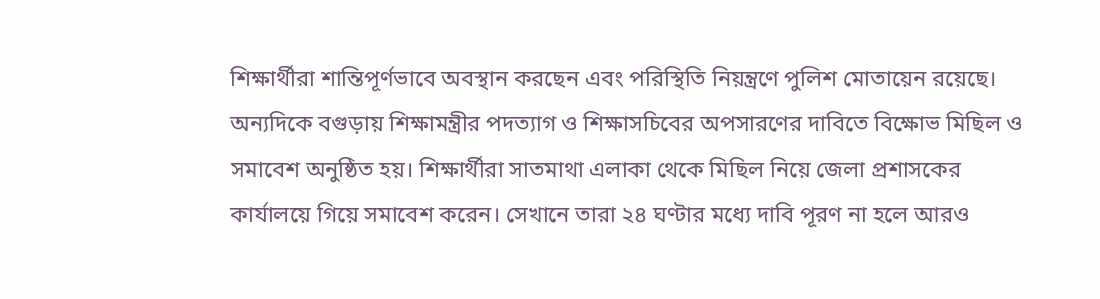শিক্ষার্থীরা শান্তিপূর্ণভাবে অবস্থান করছেন এবং পরিস্থিতি নিয়ন্ত্রণে পুলিশ মোতায়েন রয়েছে।
অন্যদিকে বগুড়ায় শিক্ষামন্ত্রীর পদত্যাগ ও শিক্ষাসচিবের অপসারণের দাবিতে বিক্ষোভ মিছিল ও সমাবেশ অনুষ্ঠিত হয়। শিক্ষার্থীরা সাতমাথা এলাকা থেকে মিছিল নিয়ে জেলা প্রশাসকের কার্যালয়ে গিয়ে সমাবেশ করেন। সেখানে তারা ২৪ ঘণ্টার মধ্যে দাবি পূরণ না হলে আরও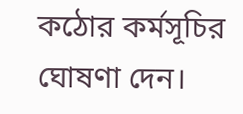কঠোর কর্মসূচির ঘোষণা দেন।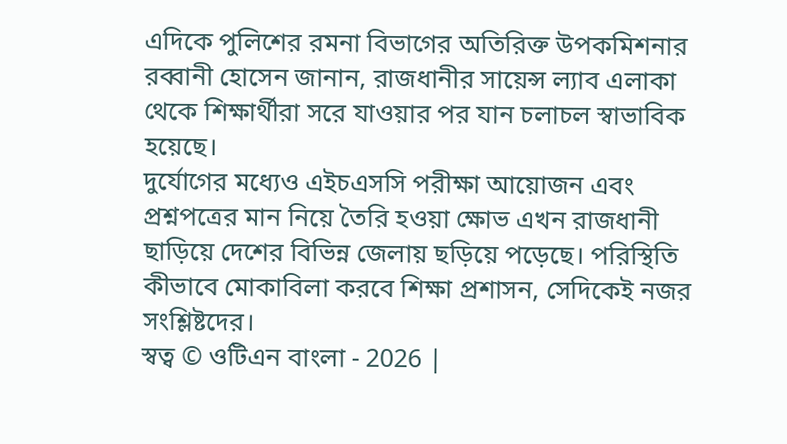এদিকে পুলিশের রমনা বিভাগের অতিরিক্ত উপকমিশনার রব্বানী হোসেন জানান, রাজধানীর সায়েন্স ল্যাব এলাকা থেকে শিক্ষার্থীরা সরে যাওয়ার পর যান চলাচল স্বাভাবিক হয়েছে।
দুর্যোগের মধ্যেও এইচএসসি পরীক্ষা আয়োজন এবং প্রশ্নপত্রের মান নিয়ে তৈরি হওয়া ক্ষোভ এখন রাজধানী ছাড়িয়ে দেশের বিভিন্ন জেলায় ছড়িয়ে পড়েছে। পরিস্থিতি কীভাবে মোকাবিলা করবে শিক্ষা প্রশাসন, সেদিকেই নজর সংশ্লিষ্টদের।
স্বত্ব © ওটিএন বাংলা - 2026 |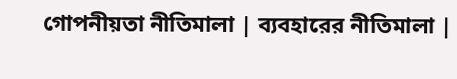গোপনীয়তা নীতিমালা | ব্যবহারের নীতিমালা |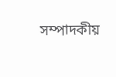সম্পাদকীয়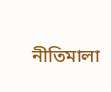নীতিমালা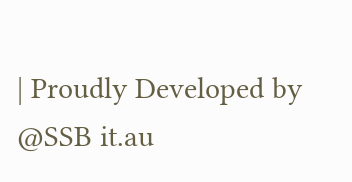| Proudly Developed by @SSB it.au